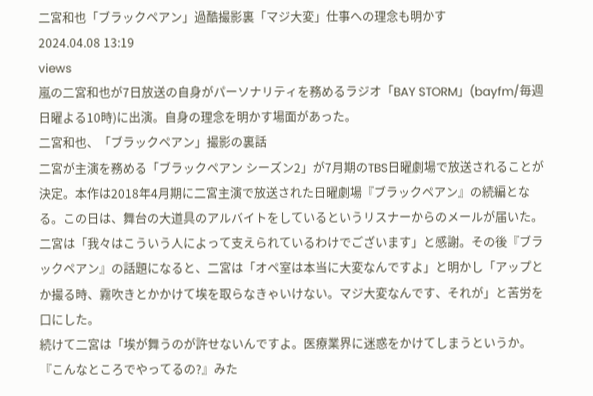二宮和也「ブラックペアン」過酷撮影裏「マジ大変」仕事への理念も明かす
2024.04.08 13:19
views
嵐の二宮和也が7日放送の自身がパーソナリティを務めるラジオ「BAY STORM」(bayfm/毎週日曜よる10時)に出演。自身の理念を明かす場面があった。
二宮和也、「ブラックペアン」撮影の裏話
二宮が主演を務める「ブラックペアン シーズン2」が7月期のTBS日曜劇場で放送されることが決定。本作は2018年4月期に二宮主演で放送された日曜劇場『ブラックペアン』の続編となる。この日は、舞台の大道具のアルバイトをしているというリスナーからのメールが届いた。二宮は「我々はこういう人によって支えられているわけでございます」と感謝。その後『ブラックペアン』の話題になると、二宮は「オペ室は本当に大変なんですよ」と明かし「アップとか撮る時、霧吹きとかかけて埃を取らなきゃいけない。マジ大変なんです、それが」と苦労を口にした。
続けて二宮は「埃が舞うのが許せないんですよ。医療業界に迷惑をかけてしまうというか。『こんなところでやってるの?』みた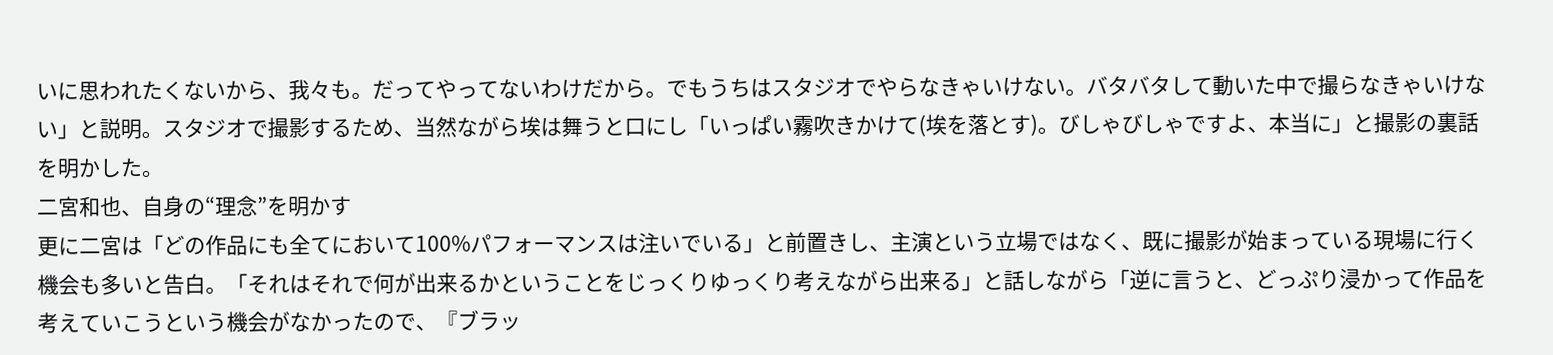いに思われたくないから、我々も。だってやってないわけだから。でもうちはスタジオでやらなきゃいけない。バタバタして動いた中で撮らなきゃいけない」と説明。スタジオで撮影するため、当然ながら埃は舞うと口にし「いっぱい霧吹きかけて(埃を落とす)。びしゃびしゃですよ、本当に」と撮影の裏話を明かした。
二宮和也、自身の“理念”を明かす
更に二宮は「どの作品にも全てにおいて100%パフォーマンスは注いでいる」と前置きし、主演という立場ではなく、既に撮影が始まっている現場に行く機会も多いと告白。「それはそれで何が出来るかということをじっくりゆっくり考えながら出来る」と話しながら「逆に言うと、どっぷり浸かって作品を考えていこうという機会がなかったので、『ブラッ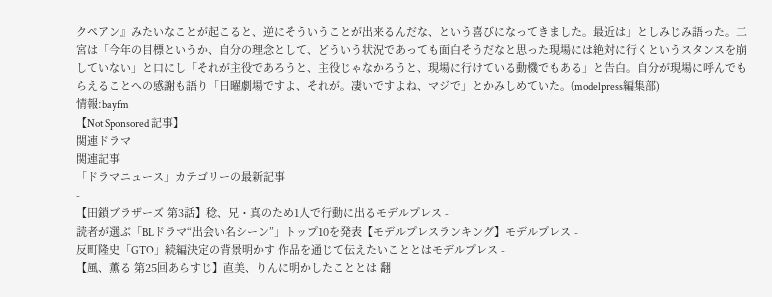クペアン』みたいなことが起こると、逆にそういうことが出来るんだな、という喜びになってきました。最近は」としみじみ語った。二宮は「今年の目標というか、自分の理念として、どういう状況であっても面白そうだなと思った現場には絶対に行くというスタンスを崩していない」と口にし「それが主役であろうと、主役じゃなかろうと、現場に行けている動機でもある」と告白。自分が現場に呼んでもらえることへの感謝も語り「日曜劇場ですよ、それが。凄いですよね、マジで」とかみしめていた。(modelpress編集部)
情報:bayfm
【Not Sponsored 記事】
関連ドラマ
関連記事
「ドラマニュース」カテゴリーの最新記事
-
【田鎖ブラザーズ 第3話】稔、兄・真のため1人で行動に出るモデルプレス -
読者が選ぶ「BLドラマ“出会い名シーン”」トップ10を発表【モデルプレスランキング】モデルプレス -
反町隆史「GTO」続編決定の背景明かす 作品を通じて伝えたいこととはモデルプレス -
【風、薫る 第25回あらすじ】直美、りんに明かしたこととは 翻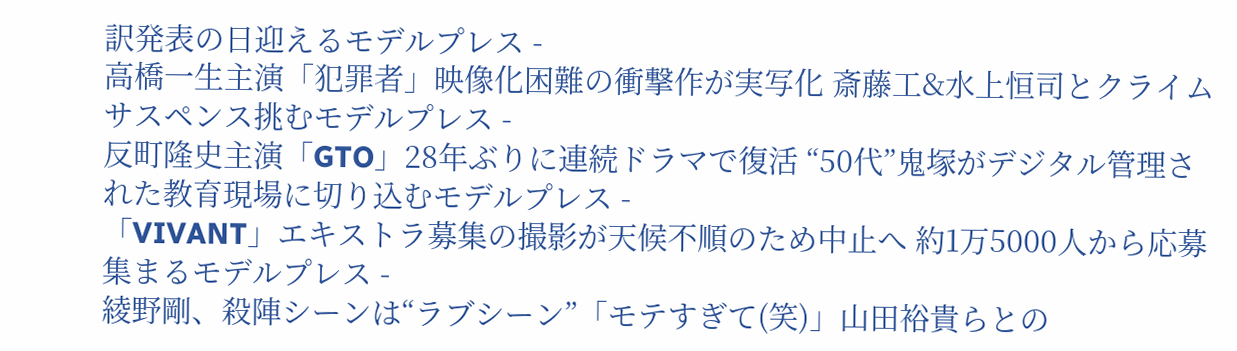訳発表の日迎えるモデルプレス -
高橋一生主演「犯罪者」映像化困難の衝撃作が実写化 斎藤工&水上恒司とクライムサスペンス挑むモデルプレス -
反町隆史主演「GTO」28年ぶりに連続ドラマで復活 “50代”鬼塚がデジタル管理された教育現場に切り込むモデルプレス -
「VIVANT」エキストラ募集の撮影が天候不順のため中止へ 約1万5000人から応募集まるモデルプレス -
綾野剛、殺陣シーンは“ラブシーン”「モテすぎて(笑)」山田裕貴らとの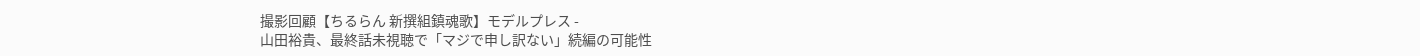撮影回顧【ちるらん 新撰組鎮魂歌】モデルプレス -
山田裕貴、最終話未視聴で「マジで申し訳ない」続編の可能性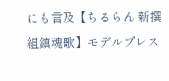にも言及【ちるらん 新撰組鎮魂歌】モデルプレス